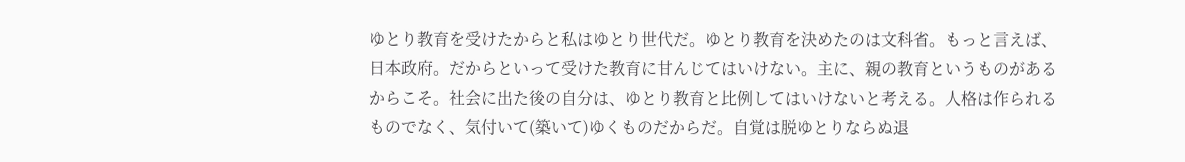ゆとり教育を受けたからと私はゆとり世代だ。ゆとり教育を決めたのは文科省。もっと言えば、日本政府。だからといって受けた教育に甘んじてはいけない。主に、親の教育というものがあるからこそ。社会に出た後の自分は、ゆとり教育と比例してはいけないと考える。人格は作られるものでなく、気付いて(築いて)ゆくものだからだ。自覚は脱ゆとりならぬ退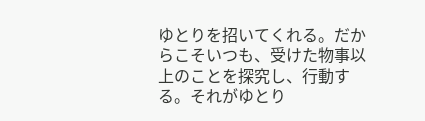ゆとりを招いてくれる。だからこそいつも、受けた物事以上のことを探究し、行動する。それがゆとり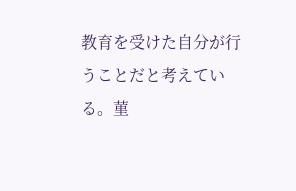教育を受けた自分が行うことだと考えている。菫